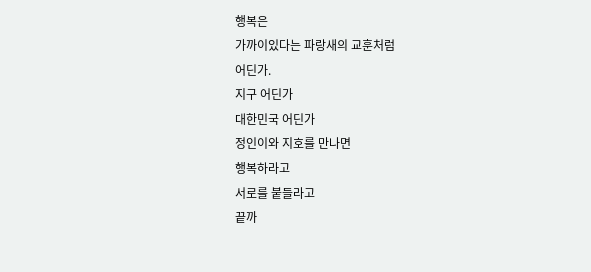행복은
가까이있다는 파랑새의 교훈처럼
어딘가.
지구 어딘가
대한민국 어딘가
정인이와 지호를 만나면
행복하라고
서로를 붙들라고
끝까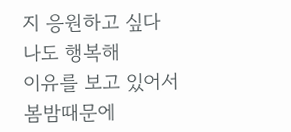지 응원하고 싶다
나도 행복해
이유를 보고 있어서
봄밤때문에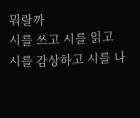뭐랄까
시를 쓰고 시를 읽고
시를 감상하고 시를 나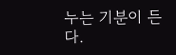누는 기분이 든다.